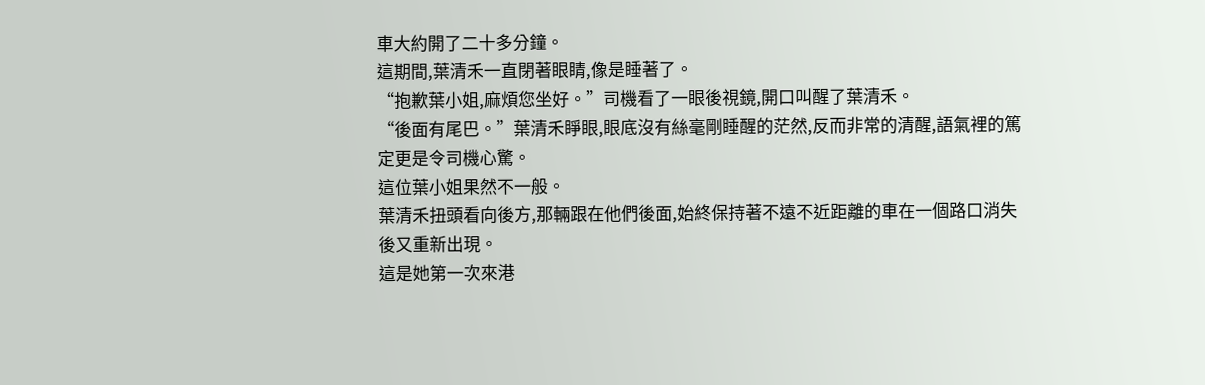車大約開了二十多分鐘。
這期間,葉清禾一直閉著眼睛,像是睡著了。
“抱歉葉小姐,麻煩您坐好。”司機看了一眼後視鏡,開口叫醒了葉清禾。
“後面有尾巴。”葉清禾睜眼,眼底沒有絲毫剛睡醒的茫然,反而非常的清醒,語氣裡的篤定更是令司機心驚。
這位葉小姐果然不一般。
葉清禾扭頭看向後方,那輛跟在他們後面,始終保持著不遠不近距離的車在一個路口消失後又重新出現。
這是她第一次來港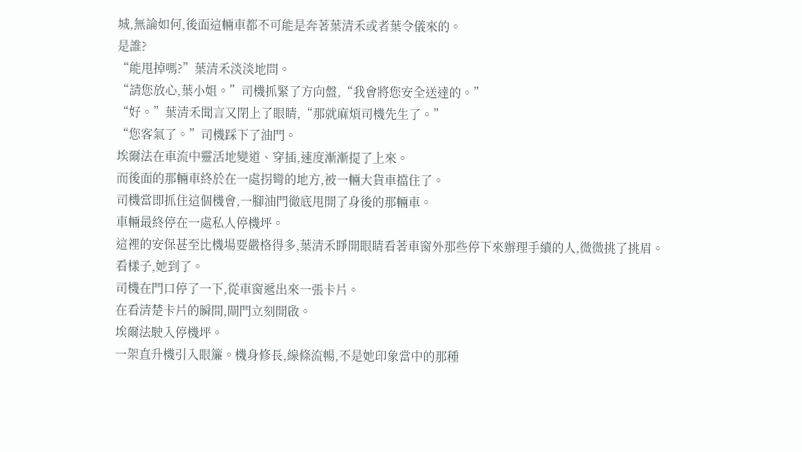城,無論如何,後面這輛車都不可能是奔著葉清禾或者葉令儀來的。
是誰?
“能甩掉嗎?”葉清禾淡淡地問。
“請您放心,葉小姐。”司機抓緊了方向盤,“我會將您安全送達的。”
“好。”葉清禾聞言又閉上了眼睛,“那就麻煩司機先生了。”
“您客氣了。”司機踩下了油門。
埃爾法在車流中靈活地變道、穿插,速度漸漸提了上來。
而後面的那輛車終於在一處拐彎的地方,被一輛大貨車擋住了。
司機當即抓住這個機會,一腳油門徹底甩開了身後的那輛車。
車輛最終停在一處私人停機坪。
這裡的安保甚至比機場要嚴格得多,葉清禾睜開眼睛看著車窗外那些停下來辦理手續的人,微微挑了挑眉。
看樣子,她到了。
司機在門口停了一下,從車窗遞出來一張卡片。
在看清楚卡片的瞬間,閘門立刻開啟。
埃爾法駛入停機坪。
一架直升機引入眼簾。機身修長,線條流暢,不是她印象當中的那種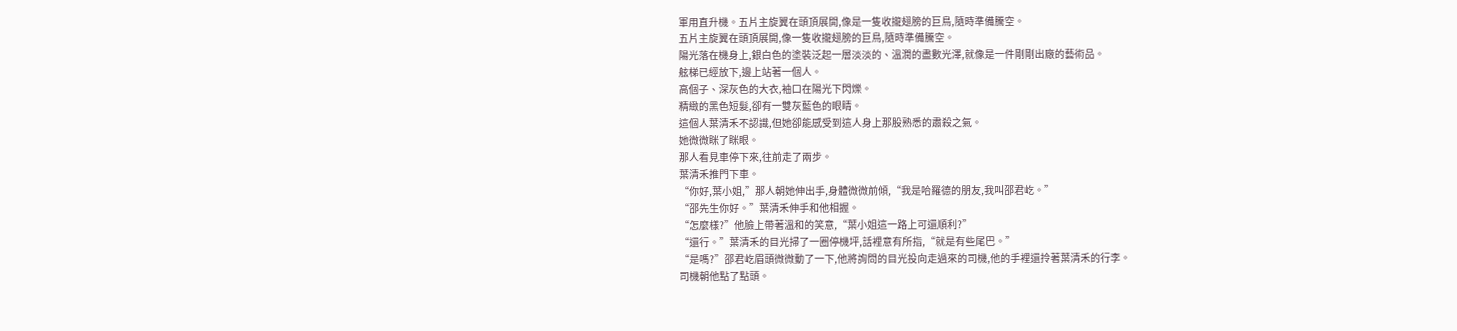軍用直升機。五片主旋翼在頭頂展開,像是一隻收攏翅膀的巨鳥,隨時準備騰空。
五片主旋翼在頭頂展開,像一隻收攏翅膀的巨鳥,隨時準備騰空。
陽光落在機身上,銀白色的塗裝泛起一層淡淡的、溫潤的盡數光澤,就像是一件剛剛出廠的藝術品。
舷梯已經放下,邊上站著一個人。
高個子、深灰色的大衣,袖口在陽光下閃爍。
精緻的黑色短髮,卻有一雙灰藍色的眼睛。
這個人葉清禾不認識,但她卻能感受到這人身上那股熟悉的肅殺之氣。
她微微眯了眯眼。
那人看見車停下來,往前走了兩步。
葉清禾推門下車。
“你好,葉小姐,”那人朝她伸出手,身體微微前傾,“我是哈羅德的朋友,我叫邵君屹。”
“邵先生你好。”葉清禾伸手和他相握。
“怎麼樣?”他臉上帶著溫和的笑意,“葉小姐這一路上可還順利?”
“還行。”葉清禾的目光掃了一圈停機坪,話裡意有所指,“就是有些尾巴。”
“是嗎?”邵君屹眉頭微微動了一下,他將詢問的目光投向走過來的司機,他的手裡還拎著葉清禾的行李。
司機朝他點了點頭。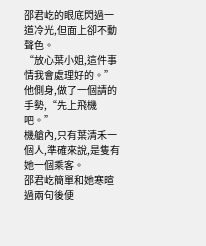邵君屹的眼底閃過一道冷光,但面上卻不動聲色。
“放心葉小姐,這件事情我會處理好的。”他側身,做了一個請的手勢,“先上飛機吧。”
機艙內,只有葉清禾一個人,準確來說,是隻有她一個乘客。
邵君屹簡單和她寒暄過兩句後便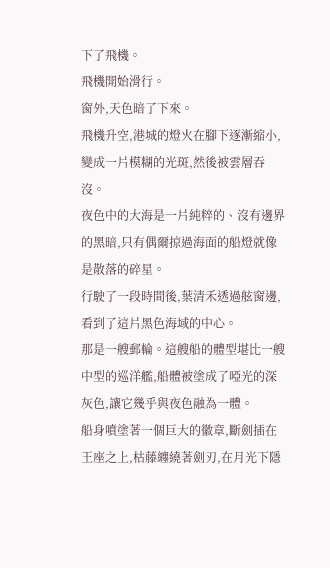下了飛機。
飛機開始滑行。
窗外,天色暗了下來。
飛機升空,港城的燈火在腳下逐漸縮小,變成一片模糊的光斑,然後被雲層吞沒。
夜色中的大海是一片純粹的、沒有邊界的黑暗,只有偶爾掠過海面的船燈就像是散落的碎星。
行駛了一段時間後,葉清禾透過舷窗邊,看到了這片黑色海域的中心。
那是一艘郵輪。這艘船的體型堪比一艘中型的巡洋艦,船體被塗成了啞光的深灰色,讓它幾乎與夜色融為一體。
船身噴塗著一個巨大的徽章,斷劍插在王座之上,枯藤纏繞著劍刃,在月光下隱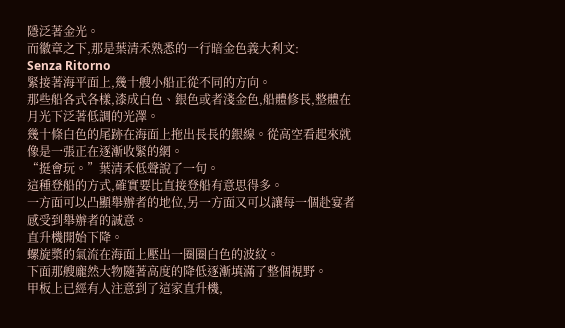隱泛著金光。
而徽章之下,那是葉清禾熟悉的一行暗金色義大利文:
Senza Ritorno
緊接著海平面上,幾十艘小船正從不同的方向。
那些船各式各樣,漆成白色、銀色或者淺金色,船體修長,整體在月光下泛著低調的光澤。
幾十條白色的尾跡在海面上拖出長長的銀線。從高空看起來就像是一張正在逐漸收緊的網。
“挺會玩。”葉清禾低聲說了一句。
這種登船的方式,確實要比直接登船有意思得多。
一方面可以凸顯舉辦者的地位,另一方面又可以讓每一個赴宴者感受到舉辦者的誠意。
直升機開始下降。
螺旋槳的氣流在海面上壓出一圈圈白色的波紋。
下面那艘龐然大物隨著高度的降低逐漸填滿了整個視野。
甲板上已經有人注意到了這家直升機,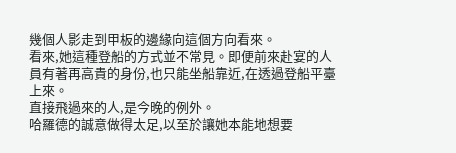幾個人影走到甲板的邊緣向這個方向看來。
看來,她這種登船的方式並不常見。即便前來赴宴的人員有著再高貴的身份,也只能坐船靠近,在透過登船平臺上來。
直接飛過來的人,是今晚的例外。
哈羅德的誠意做得太足,以至於讓她本能地想要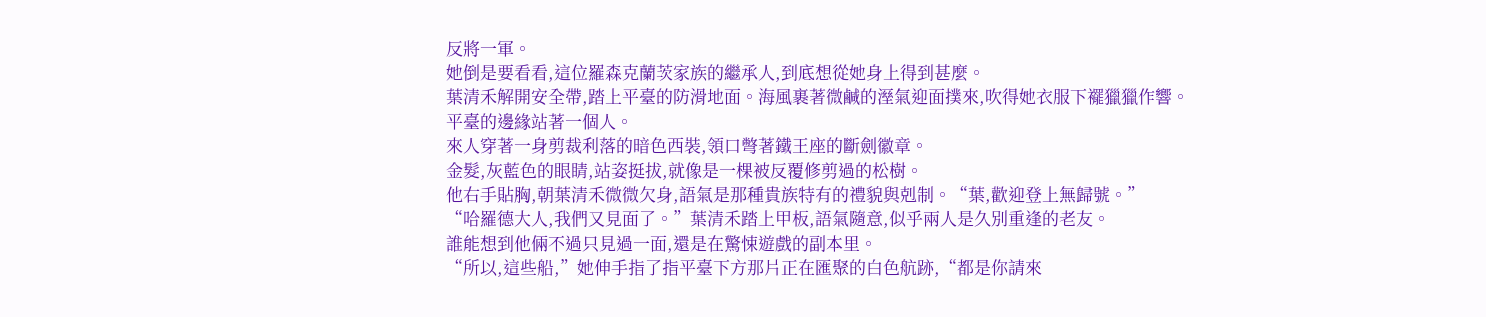反將一軍。
她倒是要看看,這位羅森克蘭茨家族的繼承人,到底想從她身上得到甚麼。
葉清禾解開安全帶,踏上平臺的防滑地面。海風裹著微鹹的溼氣迎面撲來,吹得她衣服下襬獵獵作響。
平臺的邊緣站著一個人。
來人穿著一身剪裁利落的暗色西裝,領口彆著鐵王座的斷劍徽章。
金髮,灰藍色的眼睛,站姿挺拔,就像是一棵被反覆修剪過的松樹。
他右手貼胸,朝葉清禾微微欠身,語氣是那種貴族特有的禮貌與剋制。“葉,歡迎登上無歸號。”
“哈羅德大人,我們又見面了。”葉清禾踏上甲板,語氣隨意,似乎兩人是久別重逢的老友。
誰能想到他倆不過只見過一面,還是在驚悚遊戲的副本里。
“所以,這些船,”她伸手指了指平臺下方那片正在匯聚的白色航跡,“都是你請來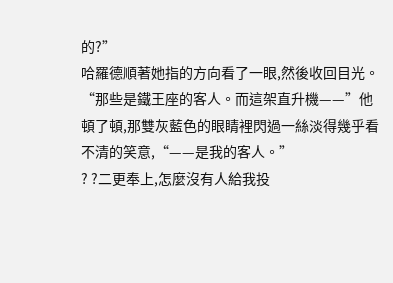的?”
哈羅德順著她指的方向看了一眼,然後收回目光。
“那些是鐵王座的客人。而這架直升機——”他頓了頓,那雙灰藍色的眼睛裡閃過一絲淡得幾乎看不清的笑意,“——是我的客人。”
? ?二更奉上,怎麼沒有人給我投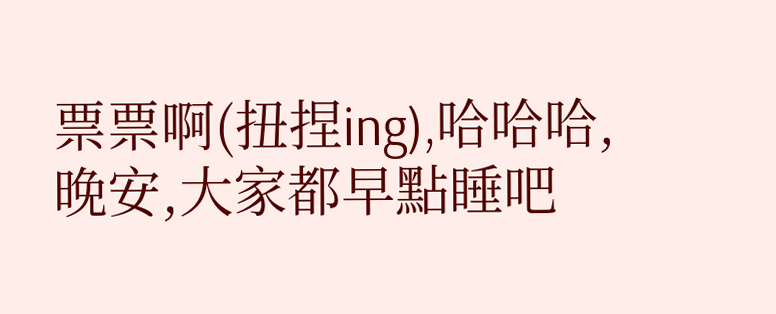票票啊(扭捏ing),哈哈哈,晚安,大家都早點睡吧